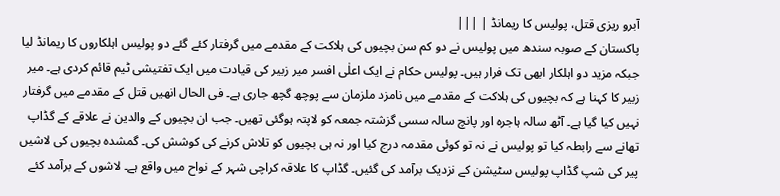آبرو ریزی قتل، پولیس کا ریمانڈ | |||
پاکستان کے صوبہ سندھ میں پولیس نے دو کم سن بچیوں کی ہلاکت کے مقدمے میں گرفتار کئے گئے دو پولیس اہلکاروں کا ریمانڈ لیا جبکہ مزید دو اہلکار ابھی تک فرار ہیں۔ پولیس حکام نے ایک اعلٰی افسر میر زبیر کی قیادت میں ایک تفتیشی ٹیم قائم کردی ہے۔ میر زبیر کا کہنا ہے کہ بچیوں کی ہلاکت کے مقدمے میں نامزد ملزمان سے پوچھ گچھ جاری ہے۔ فی الحال انھیں قتل کے مقدمے میں گرفتار نہیں کیا گیا ہے۔ آٹھ سالہ ہاجرہ اور پانچ سالہ سسی گزشتہ جمعہ کو لاپتہ ہوگئی تھیں۔ جب ان بچیوں کے والدین نے علاقے کے گڈاپ تھانے سے رابطہ کیا تو پولیس نے نہ تو کوئی مقدمہ درج کیا اور نہ ہی بچیوں کو تلاش کرنے کی کوشش کی۔ گمشدہ بچیوں کی لاشیں پیر کی شپ گڈاپ پولیس سٹیشن کے نزدیک برآمد کی گئیں۔ گڈاپ کا علاقہ کراچی شہر کے نواح میں واقع ہے۔ لاشوں کے برآمد کئے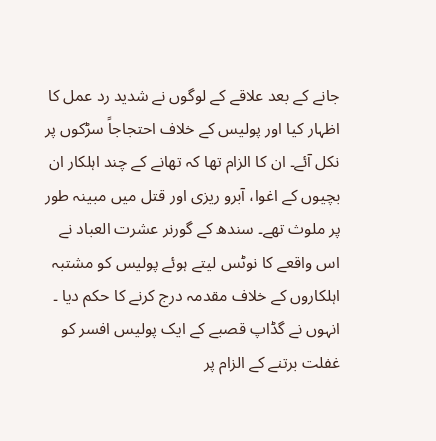جانے کے بعد علاقے کے لوگوں نے شدید رد عمل کا اظہار کیا اور پولیس کے خلاف احتجاجاً سڑکوں پر نکل آئے۔ ان کا الزام تھا کہ تھانے کے چند اہلکار ان بچیوں کے اغوا، آبرو ریزی اور قتل میں مبینہ طور پر ملوث تھے۔ سندھ کے گورنر عشرت العباد نے اس واقعے کا نوٹس لیتے ہوئے پولیس کو مشتبہ اہلکاروں کے خلاف مقدمہ درج کرنے کا حکم دیا ۔ انہوں نے گڈاپ قصبے کے ایک پولیس افسر کو غفلت برتنے کے الزام پر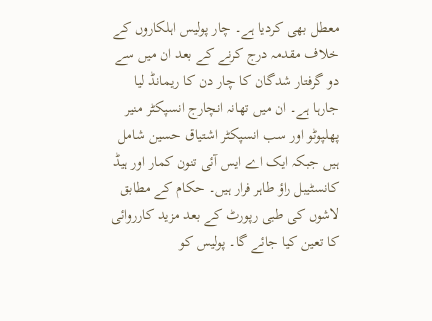معطل بھی کردیا ہے۔ چار پولیس اہلکاروں کے خلاف مقدمہ درج کرنے کے بعد ان میں سے دو گرفتار شدگان کا چار دن کا ریمانڈ لیا جارہا ہے۔ ان میں تھانہ انچارج انسپکٹر منیر پھلپوٹو اور سب انسپکٹر اشتیاق حسین شامل ہیں جبکہ ایک اے ایس آئی تنون کمار اور ہیڈ کانسٹیبل راؤ طاہر فرار ہیں۔ حکام کے مطابق لاشوں کی طبی رپورٹ کے بعد مزید کارروائی کا تعین کیا جائے گا۔ پولیس کو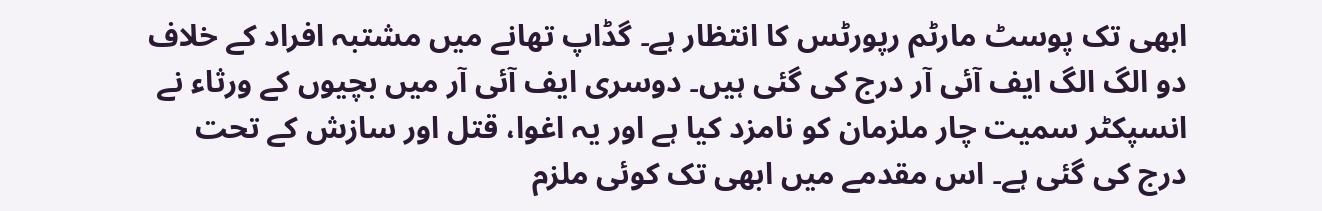ابھی تک پوسٹ مارٹم رپورٹس کا انتظار ہے۔ گڈاپ تھانے میں مشتبہ افراد کے خلاف دو الگ الگ ایف آئی آر درج کی گئی ہیں۔ دوسری ایف آئی آر میں بچیوں کے ورثاء نے انسپکٹر سمیت چار ملزمان کو نامزد کیا ہے اور یہ اغوا، قتل اور سازش کے تحت درج کی گئی ہے۔ اس مقدمے میں ابھی تک کوئی ملزم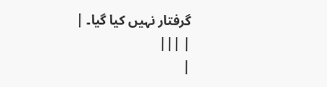گرفتار نہیں کیا گیا۔ |
| |||
|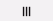|||